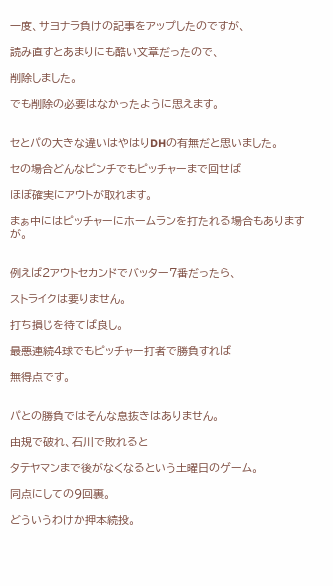一度、サヨナラ負けの記事をアップしたのですが、

読み直すとあまりにも酷い文章だったので、

削除しました。

でも削除の必要はなかったように思えます。


セとパの大きな違いはやはりDHの有無だと思いました。

セの場合どんなピンチでもピッチャーまで回せば

ほぼ確実にアウトが取れます。

まぁ中にはピッチャーにホームランを打たれる場合もありますが。


例えば2アウトセカンドでバッター7番だったら、

ストライクは要りません。

打ち損じを待てば良し。

最悪連続4球でもピッチャー打者で勝負すれば

無得点です。


パとの勝負ではそんな息抜きはありません。

由規で破れ、石川で敗れると

タテヤマンまで後がなくなるという土曜日のゲーム。

同点にしての9回裏。

どういうわけか押本続投。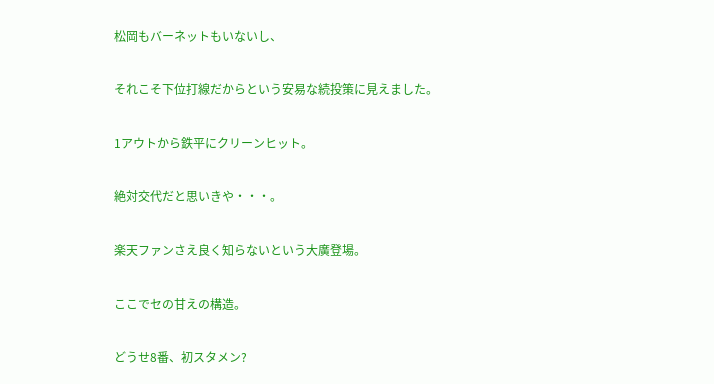松岡もバーネットもいないし、

それこそ下位打線だからという安易な続投策に見えました。

1アウトから鉄平にクリーンヒット。

絶対交代だと思いきや・・・。

楽天ファンさえ良く知らないという大廣登場。

ここでセの甘えの構造。

どうせ8番、初スタメン?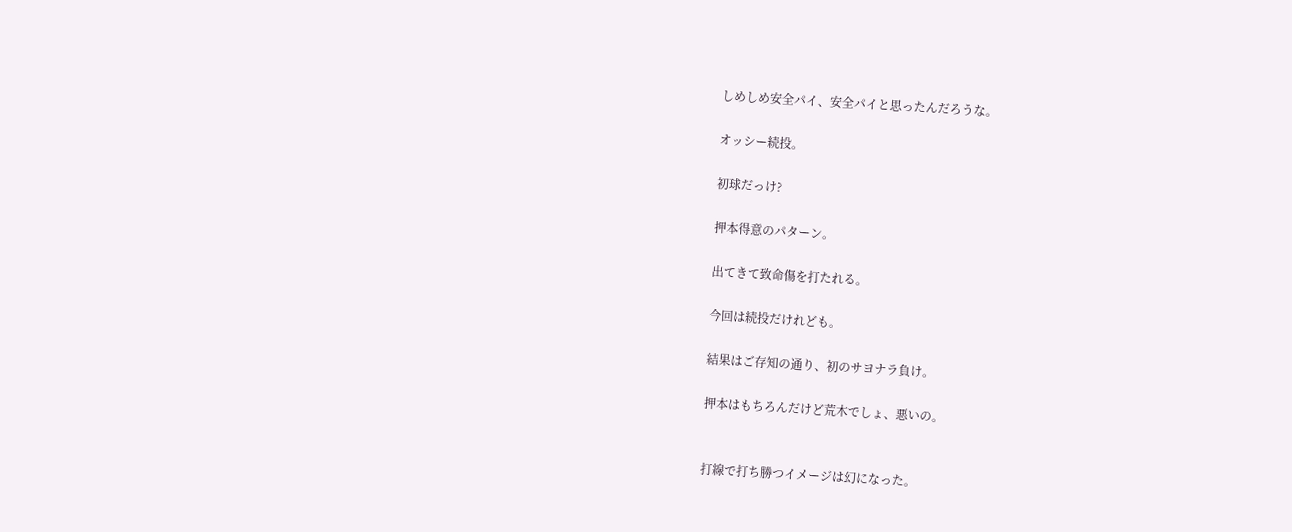しめしめ安全パイ、安全パイと思ったんだろうな。

オッシー続投。

初球だっけ?

押本得意のパターン。

出てきて致命傷を打たれる。

今回は続投だけれども。

結果はご存知の通り、初のサヨナラ負け。

押本はもちろんだけど荒木でしょ、悪いの。


打線で打ち勝つイメージは幻になった。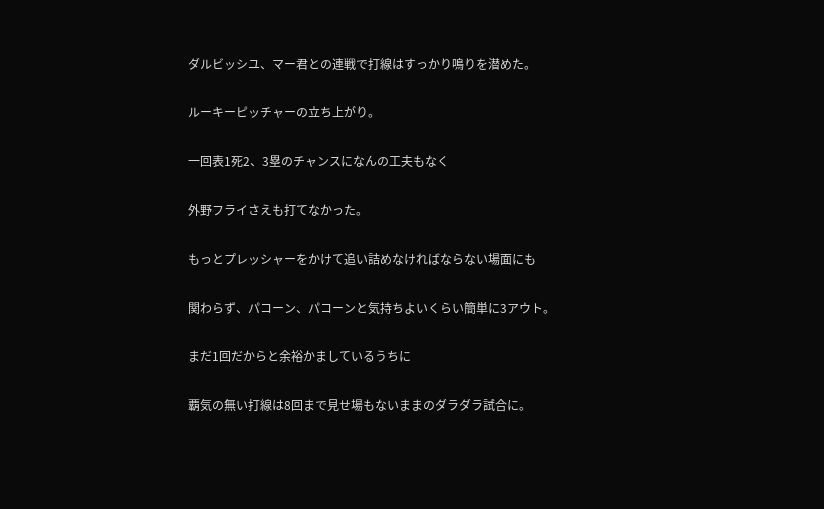ダルビッシユ、マー君との連戦で打線はすっかり鳴りを潜めた。

ルーキーピッチャーの立ち上がり。

一回表1死2、3塁のチャンスになんの工夫もなく

外野フライさえも打てなかった。

もっとプレッシャーをかけて追い詰めなければならない場面にも

関わらず、パコーン、パコーンと気持ちよいくらい簡単に3アウト。

まだ1回だからと余裕かましているうちに

覇気の無い打線は8回まで見せ場もないままのダラダラ試合に。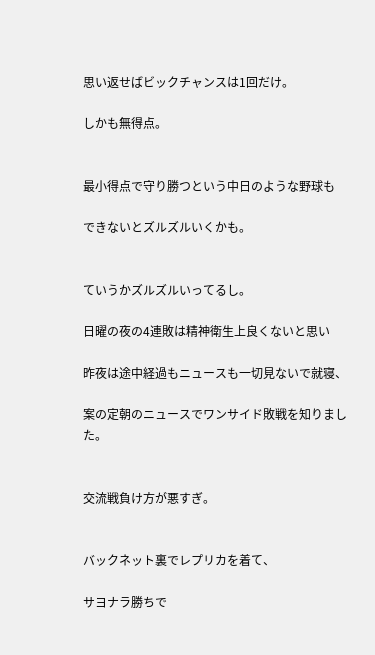思い返せばビックチャンスは1回だけ。

しかも無得点。


最小得点で守り勝つという中日のような野球も

できないとズルズルいくかも。


ていうかズルズルいってるし。

日曜の夜の4連敗は精神衛生上良くないと思い

昨夜は途中経過もニュースも一切見ないで就寝、

案の定朝のニュースでワンサイド敗戦を知りました。


交流戦負け方が悪すぎ。


バックネット裏でレプリカを着て、

サヨナラ勝ちで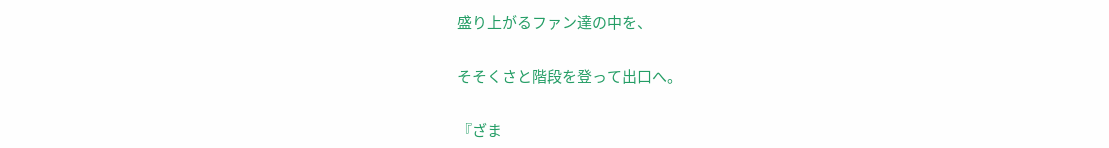盛り上がるファン達の中を、

そそくさと階段を登って出口へ。

『ざま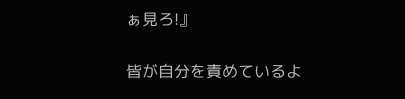ぁ見ろ!』

皆が自分を責めているよ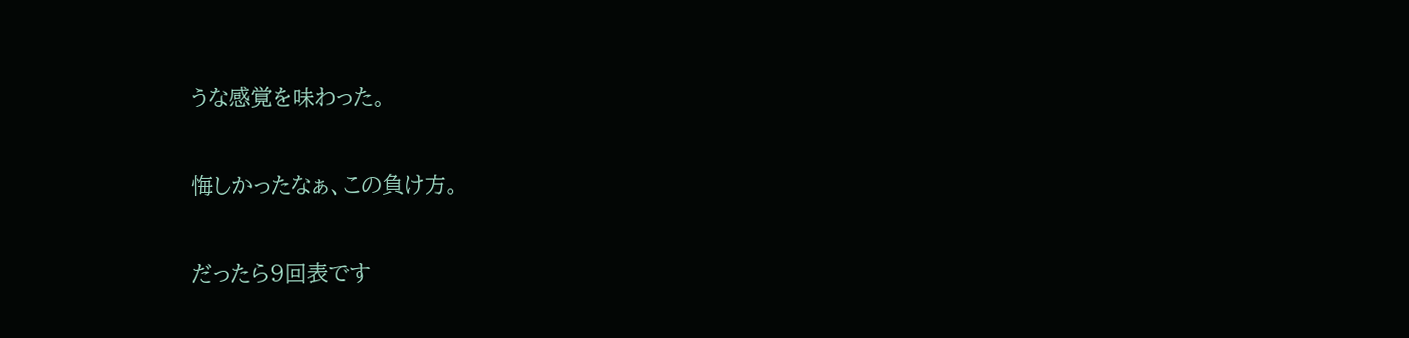うな感覚を味わった。

悔しかったなぁ、この負け方。

だったら9回表です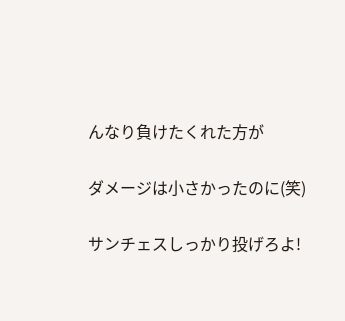んなり負けたくれた方が

ダメージは小さかったのに(笑)

サンチェスしっかり投げろよ!